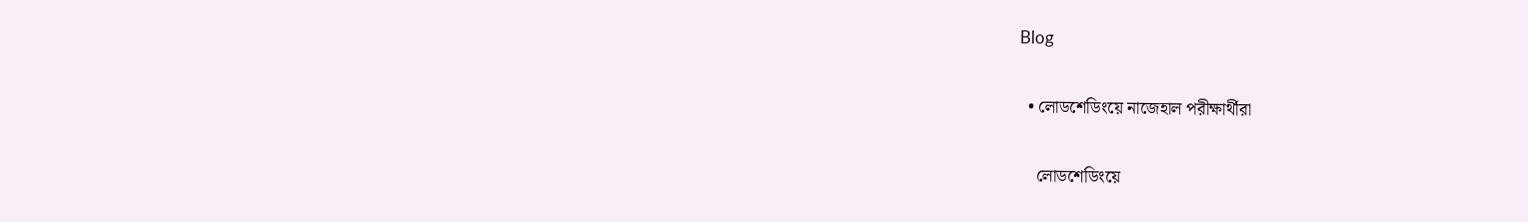Blog

  • লোডশেডিংয়ে নাজেহাল পরীক্ষার্থীরা

    লোডশেডিংয়ে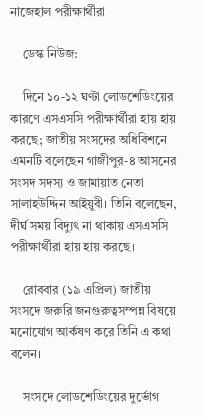নাজেহাল পরীক্ষার্থীরা

    ডেস্ক নিউজ:

    দিনে ১০-১২ ঘণ্টা লোডশেডিংয়ের কারণে এসএসসি পরীক্ষার্থীরা হায় হায় করছে; জাতীয় সংসদের অধিবিশনে এমনটি বলেছেন গাজীপুর-৪ আসনের সংসদ সদস্য ও জামায়াত নেতা সালাহউদ্দিন আইয়ুবী। তিনি বলেছেন, দীর্ঘ সময় বিদ্যুৎ না থাকায় এসএসসি পরীক্ষার্থীরা হায় হায় করছে।

    রোববার (১৯ এপ্রিল) জাতীয় সংসদে জরুরি জনগুরুত্বসম্পন্ন বিষয়ে মনোযোগ আর্কষণ করে তিনি এ কথা বলেন।

    সংসদে লোডশেডিংয়ের দুর্ভোগ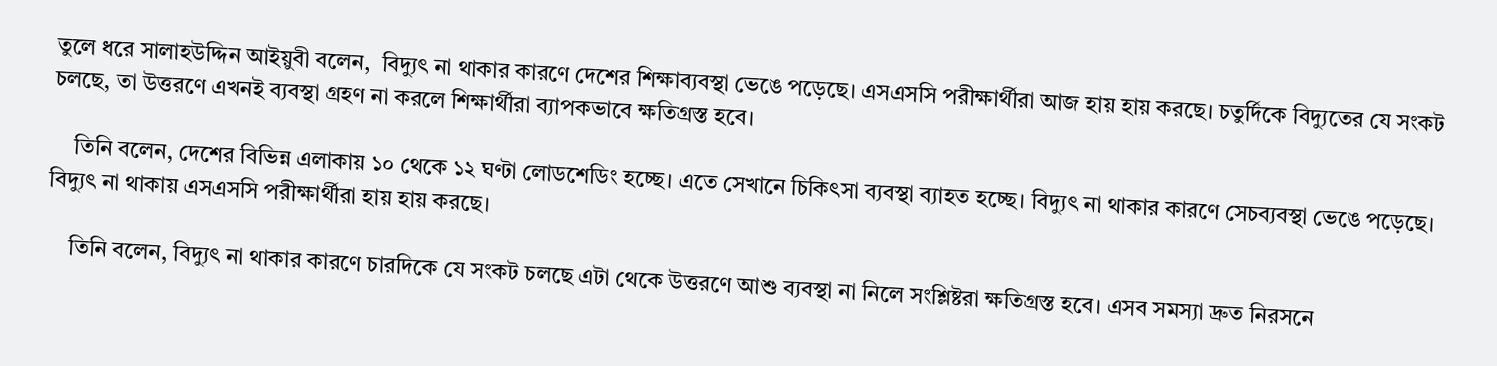তুলে ধরে সালাহউদ্দিন আইয়ুবী বলেন,  বিদ্যুৎ না থাকার কারণে দেশের শিক্ষাব্যবস্থা ভেঙে পড়েছে। এসএসসি পরীক্ষার্থীরা আজ হায় হায় করছে। চতুর্দিকে বিদ্যুতের যে সংকট চলছে, তা উত্তরণে এখনই ব্যবস্থা গ্রহণ না করলে শিক্ষার্থীরা ব্যাপকভাবে ক্ষতিগ্রস্ত হবে।

    তিনি বলেন, দেশের বিভিন্ন এলাকায় ১০ থেকে ১২ ঘণ্টা লোডশেডিং হচ্ছে। এতে সেখানে চিকিৎসা ব্যবস্থা ব্যাহত হচ্ছে। বিদ্যুৎ না থাকার কারণে সেচব্যবস্থা ভেঙে পড়েছে। বিদ্যুৎ না থাকায় এসএসসি পরীক্ষার্থীরা হায় হায় করছে।

    তিনি বলেন, বিদ্যুৎ না থাকার কারণে চারদিকে যে সংকট চলছে এটা থেকে উত্তরণে আশু ব্যবস্থা না নিলে সংশ্লিষ্টরা ক্ষতিগ্রস্ত হবে। এসব সমস্যা দ্রুত নিরসনে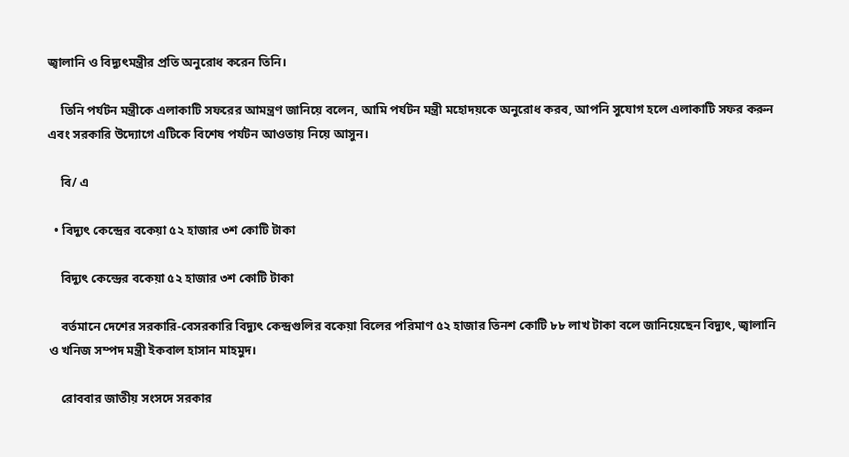জ্বালানি ও বিদ্যুৎমন্ত্রীর প্রতি অনুরোধ করেন তিনি।

    তিনি পর্যটন মন্ত্রীকে এলাকাটি সফরের আমন্ত্রণ জানিয়ে বলেন, আমি পর্যটন মন্ত্রী মহোদয়কে অনুরোধ করব, আপনি সুযোগ হলে এলাকাটি সফর করুন এবং সরকারি উদ্যোগে এটিকে বিশেষ পর্যটন আওতায় নিয়ে আসুন।

    বি/ এ

  • বিদ্যুৎ কেন্দ্রের বকেয়া ৫২ হাজার ৩শ কোটি টাকা

    বিদ্যুৎ কেন্দ্রের বকেয়া ৫২ হাজার ৩শ কোটি টাকা

    বর্তমানে দেশের সরকারি-বেসরকারি বিদ্যুৎ কেন্দ্রগুলির বকেয়া বিলের পরিমাণ ৫২ হাজার তিনশ কোটি ৮৮ লাখ টাকা বলে জানিয়েছেন বিদ্যুৎ, জ্বালানি ও খনিজ সম্পদ মন্ত্রী ইকবাল হাসান মাহমুদ।

    রোববার জাতীয় সংসদে সরকার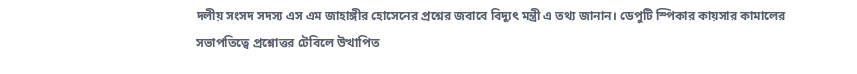দলীয় সংসদ সদস্য এস এম জাহাঙ্গীর হোসেনের প্রশ্নের জবাবে বিদ্যুৎ মন্ত্রী এ তথ্য জানান। ডেপুটি স্পিকার কায়সার কামালের সভাপতিত্বে প্রশ্নোত্তর টেবিলে উত্থাপিত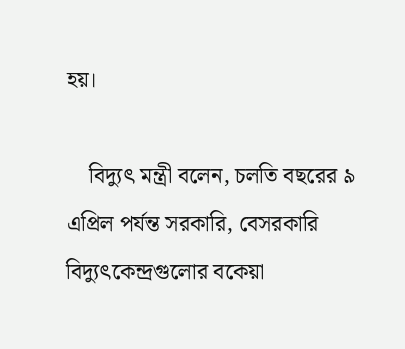হয়।

    বিদ্যুৎ মন্ত্রী বলেন, চলতি বছরের ৯ এপ্রিল পর্যন্ত সরকারি, বেসরকারি বিদ্যুৎকেন্দ্রগুলোর বকেয়া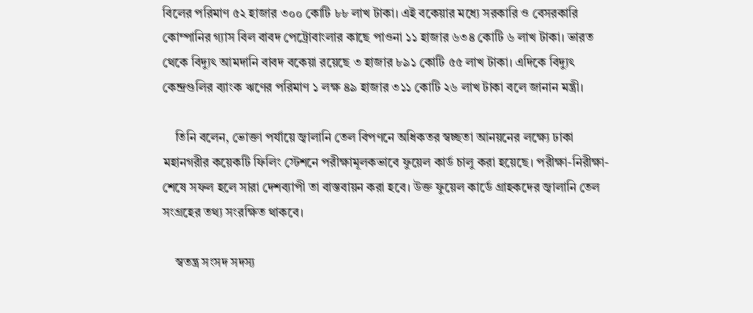বিলের পরিমাণ ৫২ হাজার ৩০০ কোটি ৮৮ লাখ টাকা। এই বকেয়ার মধ্যে সরকারি ও বেসরকারি কোম্পানির গ্যাস বিল বাবদ পেট্রোবাংলার কাছে পাওনা ১১ হাজার ৬৩৪ কোটি ৬ লাখ টাকা। ভারত থেকে বিদ্যুৎ আমদানি বাবদ বকেয়া রয়েছে ৩ হাজার ৮৯১ কোটি ৫৫ লাখ টাকা। এদিকে বিদ্যুৎ কেন্দ্রগুলির ব্যাংক ঋণের পরিমাণ ১ লক্ষ ৪৯ হাজার ৩১১ কোটি ২৬ লাখ টাকা বলে জানান মন্ত্রী।

    তিনি বলেন, ভোক্তা পর্যায়ে জ্বালানি তেল বিপণনে অধিকতর স্বচ্ছতা আনয়নের লক্ষ্যে ঢাকা মহানগরীর কয়েকটি ফিলিং স্টেশনে পরীক্ষামূলকভাবে ফুয়েল কার্ড চালু করা হয়েছে। পরীক্ষা-নিরীক্ষা-শেষে সফল হলে সারা দেশব্যাপী তা বাস্তবায়ন করা হবে। উক্ত ফুয়েল কার্ডে গ্রাহকদের জ্বালানি তেল সংগ্রহের তথ্য সংরক্ষিত থাকবে।

    স্বতন্ত্র সংসদ সদস্য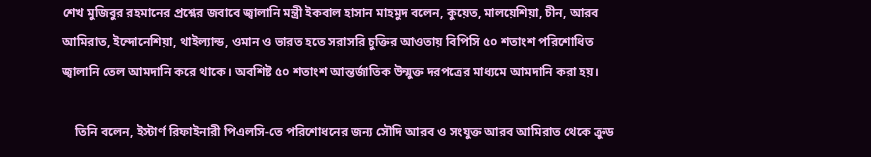শেখ মুজিবুর রহমানের প্রশ্নের জবাবে জ্বালানি মন্ত্রী ইকবাল হাসান মাহমুদ বলেন, কুয়েত, মালয়েশিয়া, চীন, আরব আমিরাত, ইন্দোনেশিয়া, থাইল্যান্ড, ওমান ও ভারত হতে সরাসরি চুক্তির আওতায় বিপিসি ৫০ শতাংশ পরিশোধিত জ্বালানি তেল আমদানি করে থাকে। অবশিষ্ট ৫০ শতাংশ আন্তর্জাতিক উন্মুক্ত দরপত্রের মাধ্যমে আমদানি করা হয়।

    তিনি বলেন, ইস্টার্ণ রিফাইনারী পিএলসি-তে পরিশোধনের জন্য সৌদি আরব ও সংযুক্ত আরব আমিরাত থেকে ক্রুড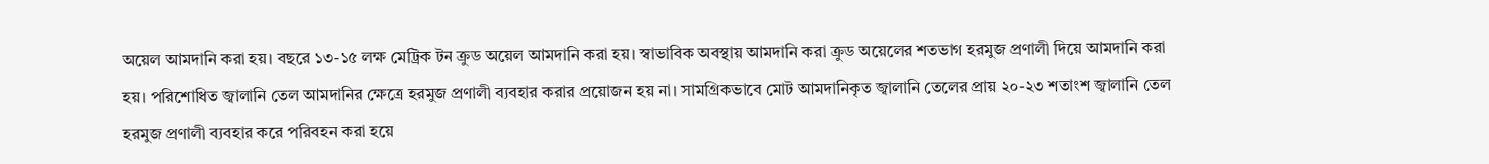অয়েল আমদানি করা হয়। বছরে ১৩-১৫ লক্ষ মেট্রিক টন ক্রুড অয়েল আমদানি করা হয়। স্বাভাবিক অবস্থায় আমদানি করা ক্রুড অয়েলের শতভাগ হরমুজ প্রণালী দিয়ে আমদানি করা হয়। পরিশোধিত জ্বালানি তেল আমদানির ক্ষেত্রে হরমুজ প্রণালী ব্যবহার করার প্রয়োজন হয় না। সামগ্রিকভাবে মোট আমদানিকৃত জ্বালানি তেলের প্রায় ২০-২৩ শতাংশ জ্বালানি তেল হরমুজ প্রণালী ব্যবহার করে পরিবহন করা হয়ে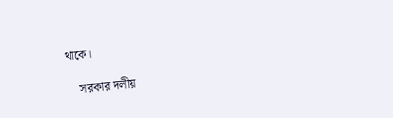থাকে।

    সরকার দলীয়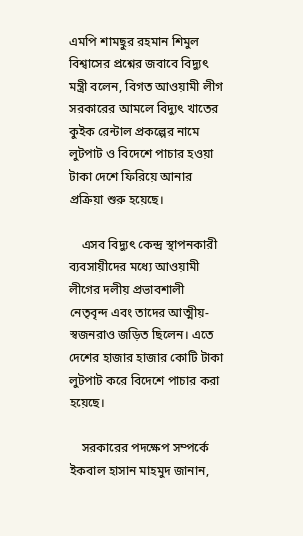এমপি শামছুর রহমান শিমুল বিশ্বাসের প্রশ্নের জবাবে বিদ্যুৎ মন্ত্রী বলেন, বিগত আওয়ামী লীগ সরকারের আমলে বিদ্যুৎ খাতের কুইক রেন্টাল প্রকল্পের নামে লুটপাট ও বিদেশে পাচার হওয়া টাকা দেশে ফিরিয়ে আনার প্রক্রিয়া শুরু হয়েছে।

    এসব বিদ্যুৎ কেন্দ্র স্থাপনকারী ব্যবসায়ীদের মধ্যে আওয়ামী লীগের দলীয় প্রভাবশালী নেতৃবৃন্দ এবং তাদের আত্মীয়-স্বজনরাও জড়িত ছিলেন। এতে দেশের হাজার হাজার কোটি টাকা লুটপাট করে বিদেশে পাচার করা হয়েছে।

    সরকারের পদক্ষেপ সম্পর্কে ইকবাল হাসান মাহমুদ জানান,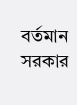বর্তমান সরকার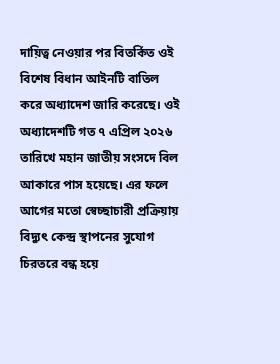দায়িত্ব নেওয়ার পর বিতর্কিত ওই বিশেষ বিধান আইনটি বাতিল করে অধ্যাদেশ জারি করেছে। ওই অধ্যাদেশটি গত ৭ এপ্রিল ২০২৬ তারিখে মহান জাতীয় সংসদে বিল আকারে পাস হয়েছে। এর ফলে আগের মতো স্বেচ্ছাচারী প্রক্রিয়ায় বিদ্যুৎ কেন্দ্র স্থাপনের সুযোগ চিরতরে বন্ধ হয়ে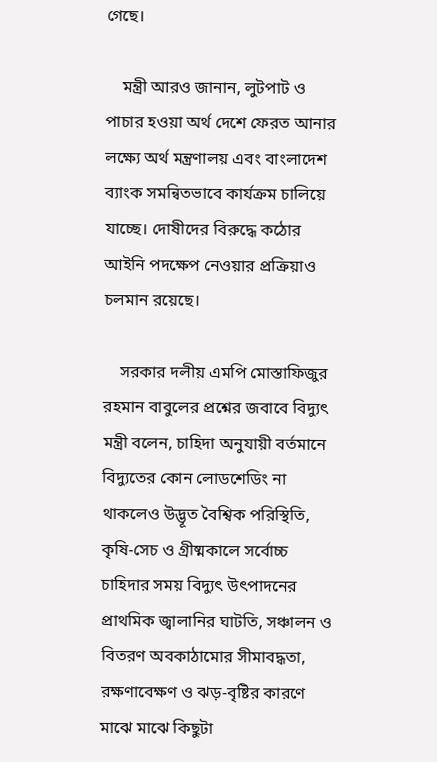গেছে।

    মন্ত্রী আরও জানান, লুটপাট ও পাচার হওয়া অর্থ দেশে ফেরত আনার লক্ষ্যে অর্থ মন্ত্রণালয় এবং বাংলাদেশ ব্যাংক সমন্বিতভাবে কার্যক্রম চালিয়ে যাচ্ছে। দোষীদের বিরুদ্ধে কঠোর আইনি পদক্ষেপ নেওয়ার প্রক্রিয়াও চলমান রয়েছে।

    সরকার দলীয় এমপি মোস্তাফিজুর রহমান বাবুলের প্রশ্নের জবাবে বিদ্যুৎ মন্ত্রী বলেন, চাহিদা অনুযায়ী বর্তমানে বিদ্যুতের কোন লোডশেডিং না থাকলেও উদ্ভূত বৈশ্বিক পরিস্থিতি, কৃষি-সেচ ও গ্রীষ্মকালে সর্বোচ্চ চাহিদার সময় বিদ্যুৎ উৎপাদনের প্রাথমিক জ্বালানির ঘাটতি, সঞ্চালন ও বিতরণ অবকাঠামোর সীমাবদ্ধতা, রক্ষণাবেক্ষণ ও ঝড়-বৃষ্টির কারণে মাঝে মাঝে কিছুটা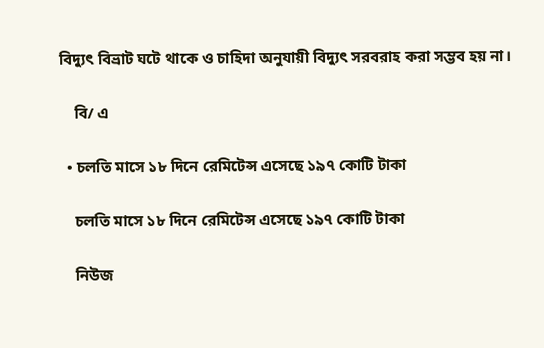বিদ্যুৎ বিভ্রাট ঘটে থাকে ও চাহিদা অনুযায়ী বিদ্যুৎ সরবরাহ করা সম্ভব হয় না।

    বি/ এ

  • চলতি মাসে ১৮ দিনে রেমিটেন্স এসেছে ১৯৭ কোটি টাকা

    চলতি মাসে ১৮ দিনে রেমিটেন্স এসেছে ১৯৭ কোটি টাকা

    নিউজ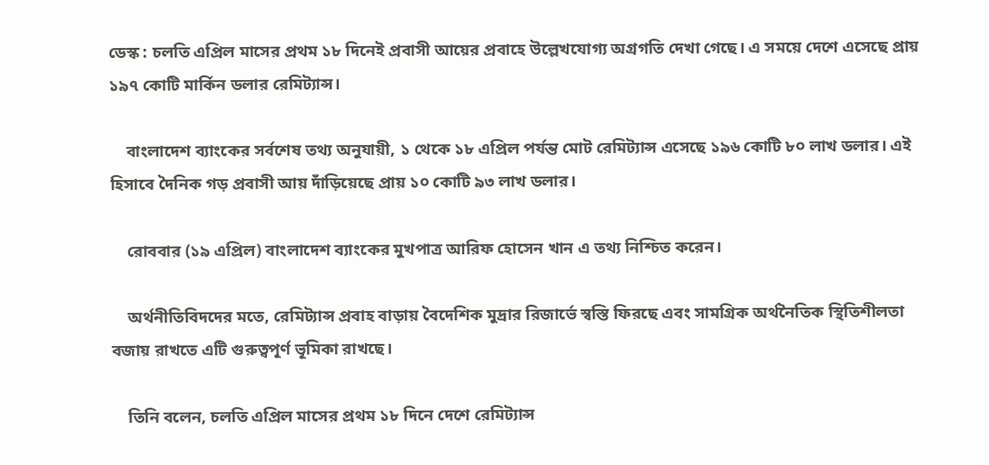ডেস্ক : চলতি এপ্রিল মাসের প্রথম ১৮ দিনেই প্রবাসী আয়ের প্রবাহে উল্লেখযোগ্য অগ্রগতি দেখা গেছে। এ সময়ে দেশে এসেছে প্রায় ১৯৭ কোটি মার্কিন ডলার রেমিট্যান্স।

    বাংলাদেশ ব্যাংকের সর্বশেষ তথ্য অনুযায়ী, ১ থেকে ১৮ এপ্রিল পর্যন্ত মোট রেমিট্যান্স এসেছে ১৯৬ কোটি ৮০ লাখ ডলার। এই হিসাবে দৈনিক গড় প্রবাসী আয় দাঁড়িয়েছে প্রায় ১০ কোটি ৯৩ লাখ ডলার।

    রোববার (১৯ এপ্রিল) বাংলাদেশ ব্যাংকের মুখপাত্র আরিফ হোসেন খান এ তথ্য নিশ্চিত করেন।

    অর্থনীতিবিদদের মতে, রেমিট্যান্স প্রবাহ বাড়ায় বৈদেশিক মুদ্রার রিজার্ভে স্বস্তি ফিরছে এবং সামগ্রিক অর্থনৈতিক স্থিতিশীলতা বজায় রাখতে এটি গুরুত্বপূর্ণ ভূমিকা রাখছে।

    তিনি বলেন, চলতি এপ্রিল মাসের প্রথম ১৮ দিনে দেশে রেমিট্যান্স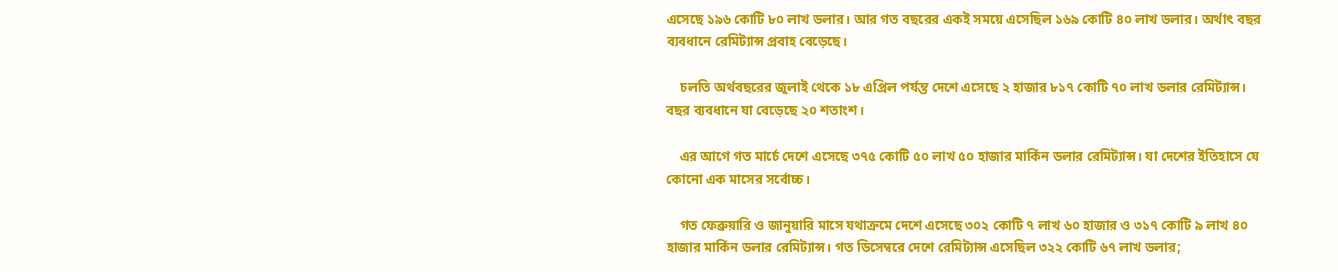এসেছে ১৯৬ কোটি ৮০ লাখ ডলার। আর গত বছরের একই সময়ে এসেছিল ১৬৯ কোটি ৪০ লাখ ডলার। অর্থাৎ বছর ব্যবধানে রেমিট্যান্স প্রবাহ বেড়েছে।

    চলতি অর্থবছরের জুলাই থেকে ১৮ এপ্রিল পর্যন্ত দেশে এসেছে ২ হাজার ৮১৭ কোটি ৭০ লাখ ডলার রেমিট্যান্স। বছর ব্যবধানে যা বেড়েছে ২০ শতাংশ।

    এর আগে গত মার্চে দেশে এসেছে ৩৭৫ কোটি ৫০ লাখ ৫০ হাজার মার্কিন ডলার রেমিট্যান্স। যা দেশের ইতিহাসে যে কোনো এক মাসের সর্বোচ্চ।

    গত ফেব্রুয়ারি ও জানুয়ারি মাসে যথাক্রমে দেশে এসেছে ৩০২ কোটি ৭ লাখ ৬০ হাজার ও ৩১৭ কোটি ৯ লাখ ৪০ হাজার মার্কিন ডলার রেমিট্যান্স। গত ডিসেম্বরে দেশে রেমিট্যান্স এসেছিল ৩২২ কোটি ৬৭ লাখ ডলার;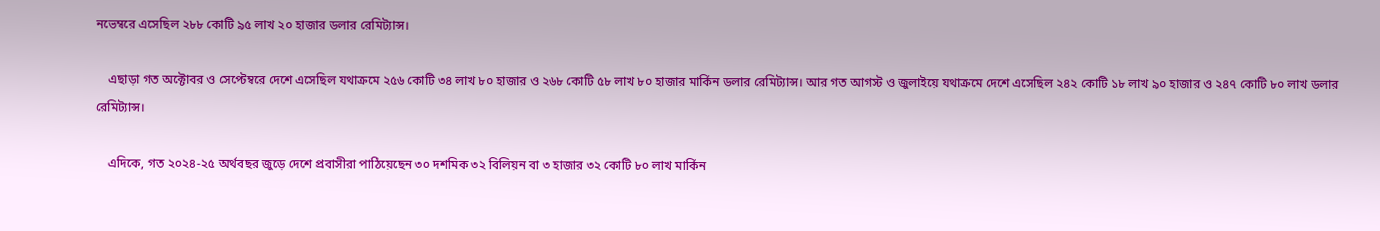নভেম্বরে এসেছিল ২৮৮ কোটি ৯৫ লাখ ২০ হাজার ডলার রেমিট্যান্স।

    এছাড়া গত অক্টোবর ও সেপ্টেম্বরে দেশে এসেছিল যথাক্রমে ২৫৬ কোটি ৩৪ লাখ ৮০ হাজার ও ২৬৮ কোটি ৫৮ লাখ ৮০ হাজার মার্কিন ডলার রেমিট্যান্স। আর গত আগস্ট ও জুলাইয়ে যথাক্রমে দেশে এসেছিল ২৪২ কোটি ১৮ লাখ ৯০ হাজার ও ২৪৭ কোটি ৮০ লাখ ডলার রেমিট্যান্স।

    এদিকে, গত ২০২৪-২৫ অর্থবছর জুড়ে দেশে প্রবাসীরা পাঠিয়েছেন ৩০ দশমিক ৩২ বিলিয়ন বা ৩ হাজার ৩২ কোটি ৮০ লাখ মার্কিন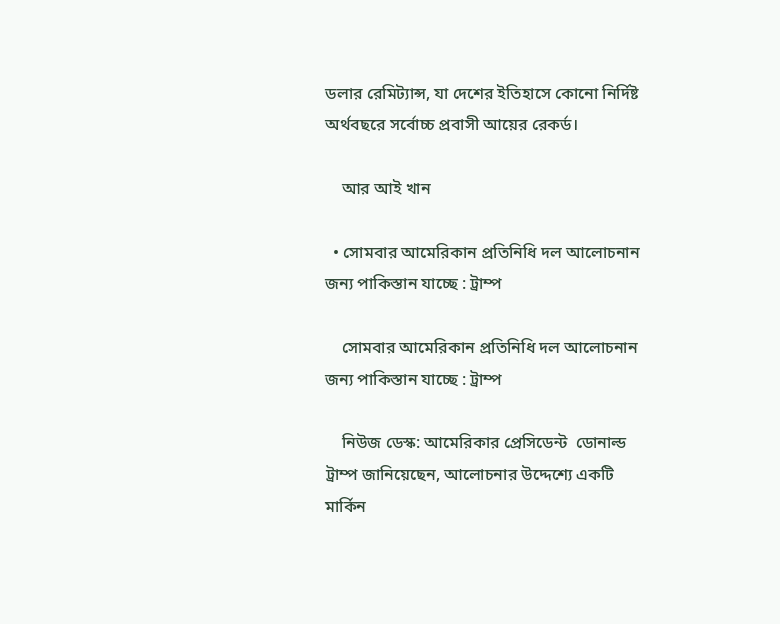ডলার রেমিট্যান্স, যা দেশের ইতিহাসে কোনো নির্দিষ্ট অর্থবছরে সর্বোচ্চ প্রবাসী আয়ের রেকর্ড।

    আর আই খান

  • সোমবার আমেরিকান প্রতিনিধি দল আলোচনান জন্য পাকিস্তান যাচ্ছে : ট্রাম্প

    সোমবার আমেরিকান প্রতিনিধি দল আলোচনান জন্য পাকিস্তান যাচ্ছে : ট্রাম্প

    নিউজ ডেস্ক: আমেরিকার প্রেসিডেন্ট  ডোনাল্ড ট্রাম্প জানিয়েছেন, আলোচনার উদ্দেশ্যে একটি মার্কিন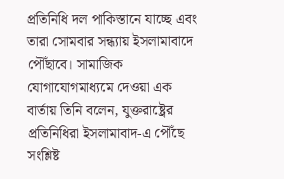প্রতিনিধি দল পাকিস্তানে যাচ্ছে এবং তারা সোমবার সন্ধ্যায় ইসলামাবাদে পৌঁছাবে। সামাজিক যোগাযোগমাধ্যমে দেওয়া এক বার্তায় তিনি বলেন, যুক্তরাষ্ট্রের প্রতিনিধিরা ইসলামাবাদ-এ পৌঁছে সংশ্লিষ্ট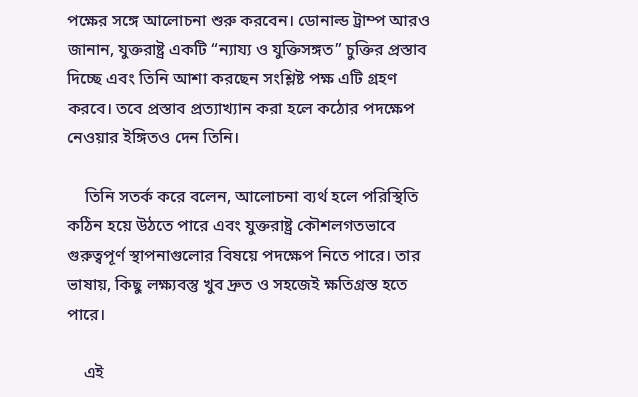পক্ষের সঙ্গে আলোচনা শুরু করবেন। ডোনাল্ড ট্রাম্প আরও জানান, যুক্তরাষ্ট্র একটি “ন্যায্য ও যুক্তিসঙ্গত” চুক্তির প্রস্তাব দিচ্ছে এবং তিনি আশা করছেন সংশ্লিষ্ট পক্ষ এটি গ্রহণ করবে। তবে প্রস্তাব প্রত্যাখ্যান করা হলে কঠোর পদক্ষেপ নেওয়ার ইঙ্গিতও দেন তিনি।

    তিনি সতর্ক করে বলেন, আলোচনা ব্যর্থ হলে পরিস্থিতি কঠিন হয়ে উঠতে পারে এবং যুক্তরাষ্ট্র কৌশলগতভাবে গুরুত্বপূর্ণ স্থাপনাগুলোর বিষয়ে পদক্ষেপ নিতে পারে। তার ভাষায়, কিছু লক্ষ্যবস্তু খুব দ্রুত ও সহজেই ক্ষতিগ্রস্ত হতে পারে।

    এই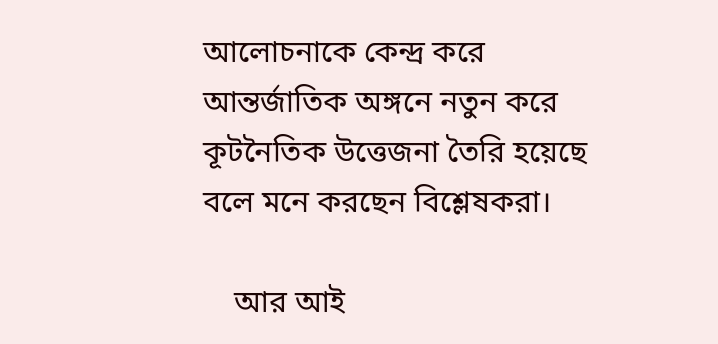আলোচনাকে কেন্দ্র করে আন্তর্জাতিক অঙ্গনে নতুন করে কূটনৈতিক উত্তেজনা তৈরি হয়েছে বলে মনে করছেন বিশ্লেষকরা।

    আর আই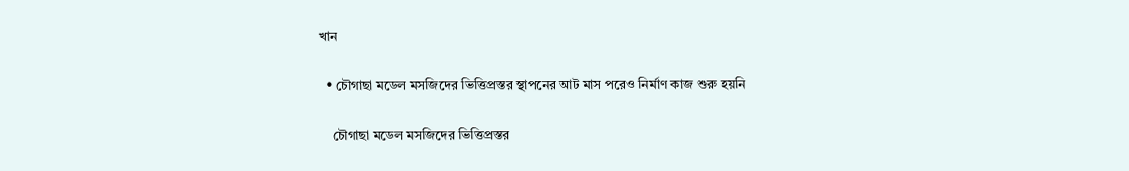খান

  • চৌগাছা মডেল মসজিদের ভিত্তিপ্রস্তর স্থাপনের আট মাস পরেও নির্মাণ কাজ শুরু হয়নি

    চৌগাছা মডেল মসজিদের ভিত্তিপ্রস্তর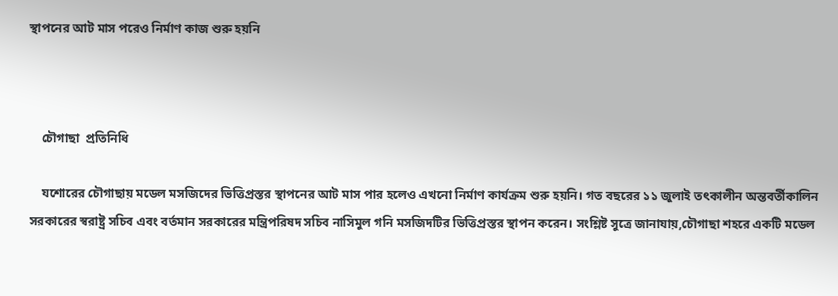স্থাপনের আট মাস পরেও নির্মাণ কাজ শুরু হয়নি



    চৌগাছা  প্রতিনিধি

    যশোরের চৌগাছায় মডেল মসজিদের ভিত্তিপ্রস্তর স্থাপনের আট মাস পার হলেও এখনো নির্মাণ কার্যক্রম শুরু হয়নি। গত বছরের ১১ জুলাই তৎকালীন অন্তবর্তীকালিন সরকারের স্বরাষ্ট্র সচিব এবং বর্তমান সরকারের মন্ত্রিপরিষদ সচিব নাসিমুল গনি মসজিদটির ভিত্তিপ্রস্তর স্থাপন করেন। সংশ্লিষ্ট সুত্রে জানাযায়,চৌগাছা শহরে একটি মডেল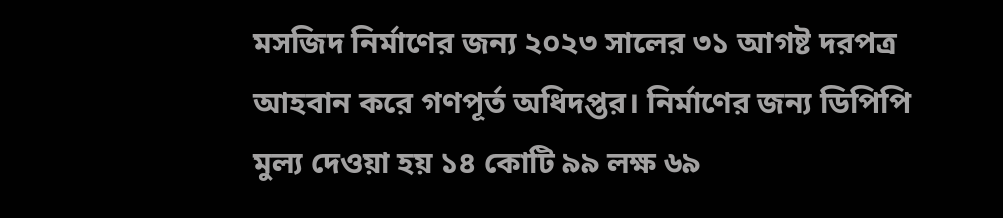মসজিদ নির্মাণের জন্য ২০২৩ সালের ৩১ আগষ্ট দরপত্র আহবান করে গণপূর্ত অধিদপ্তর। নির্মাণের জন্য ডিপিপি মুল্য দেওয়া হয় ১৪ কোটি ৯৯ লক্ষ ৬৯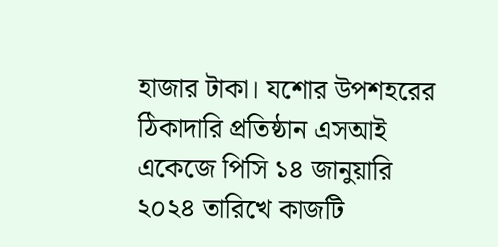হাজার টাকা। যশোর উপশহরের ঠিকাদারি প্রতিষ্ঠান এসআই একেজে পিসি ১৪ জানুয়ারি ২০২৪ তারিখে কাজটি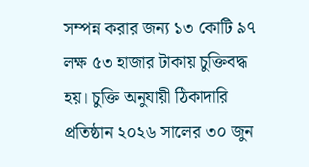সম্পন্ন করার জন্য ১৩ কোটি ৯৭ লক্ষ ৫৩ হাজার টাকায় চুক্তিবদ্ধ হয়। চুক্তি অনুযায়ী ঠিকাদারি প্রতিষ্ঠান ২০২৬ সালের ৩০ জুন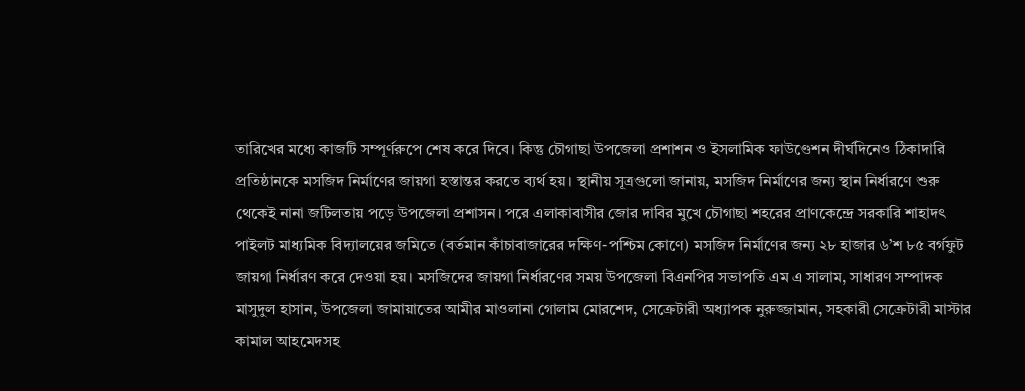তারিখের মধ্যে কাজটি সম্পূর্ণরুপে শেষ করে দিবে। কিন্তু চৌগাছা উপজেলা প্রশাশন ও ইসলামিক ফাউণ্ডেশন দীর্ঘদিনেও ঠিকাদারি প্রতিষ্ঠানকে মসজিদ নির্মাণের জায়গা হস্তান্তর করতে ব্যর্থ হয়। স্থানীয় সূত্রগুলো জানায়, মসজিদ নির্মাণের জন্য স্থান নির্ধারণে শুরু থেকেই নানা জটিলতায় পড়ে উপজেলা প্রশাসন। পরে এলাকাবাসীর জোর দাবির মুখে চৌগাছা শহরের প্রাণকেন্দ্রে সরকারি শাহাদৎ পাইলট মাধ্যমিক বিদ্যালয়ের জমিতে (বর্তমান কাঁচাবাজারের দক্ষিণ-পশ্চিম কোণে) মসজিদ নির্মাণের জন্য ২৮ হাজার ৬’শ ৮৫ বর্গফুট জায়গা নির্ধারণ করে দেওয়া হয়। মসজিদের জায়গা নির্ধারণের সময় উপজেলা বিএনপির সভাপতি এম এ সালাম, সাধারণ সম্পাদক মাসুদুল হাসান, উপজেলা জামায়াতের আমীর মাওলানা গোলাম মোরশেদ, সেক্রেটারী অধ্যাপক নুরুজ্জামান, সহকারী সেক্রেটারী মাস্টার কামাল আহমেদসহ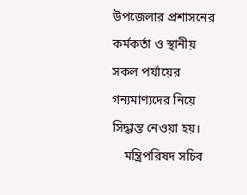উপজেলার প্রশাসনের কর্মকর্তা ও স্থানীয় সকল পর্যায়ের গন্যমাণ্যদের নিয়ে সিদ্ধান্ত নেওয়া হয়।
    মন্ত্রিপরিষদ সচিব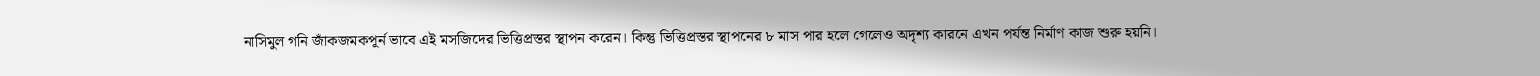নাসিমুল গনি জাঁকজমকপূর্ন ভাবে এই মসজিদের ভিত্তিপ্রস্তর স্থাপন করেন। কিন্তু ভিত্তিপ্রস্তর স্থাপনের ৮ মাস পার হলে গেলেও অদৃশ্য কারনে এখন পর্যন্ত নির্মাণ কাজ শুরু হয়নি।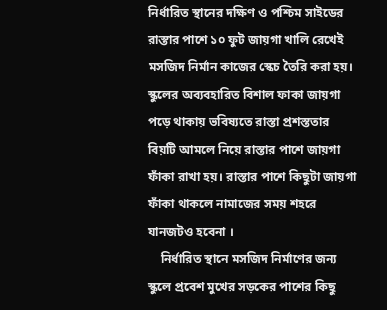নির্ধারিত স্থানের দক্ষিণ ও পশ্চিম সাইডের রাস্তার পাশে ১০ ফুট জায়গা খালি রেখেই মসজিদ নির্মান কাজের স্কেচ তৈরি করা হয়। স্কুলের অব্যবহারিত বিশাল ফাকা জায়গা পড়ে থাকায় ভবিষ্যতে রাস্তা প্রশস্ততার বিয়টি আমলে নিয়ে রাস্তার পাশে জায়গা ফাঁকা রাখা হয়। রাস্তার পাশে কিছুটা জায়গা ফাঁকা থাকলে নামাজের সময় শহরে যানজটও হবেনা ।
    নির্ধারিত স্থানে মসজিদ নির্মাণের জন্য স্কুলে প্রবেশ মুখের সড়কের পাশের কিছু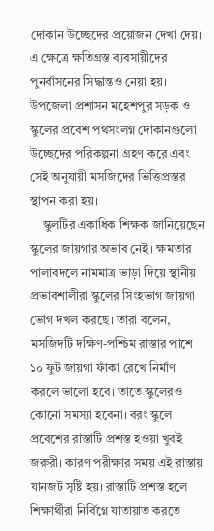দোকান উচ্ছেদের প্রয়োজন দেখা দেয়। এ ক্ষেত্রে ক্ষতিগ্রস্ত ব্যবসায়ীদের পুনর্বাসনের সিদ্ধান্তও নেয়া হয়। উপজেলা প্রশাসন মহেশপুর সড়ক ও স্কুলের প্রবেশ পথসংলগ্ন দোকানগুলো উচ্ছেদের পরিকল্পনা গ্রহণ করে এবং সেই অনুযায়ী মসজিদের ভিত্তিপ্রস্তর স্থাপন করা হয়।
    স্কুলটির একাধিক শিক্ষক জানিয়েছেন স্কুলের জায়গার অভাব নেই। ক্ষমতার পালাবদলে নামমাত্র ভাড়া দিয়ে স্থানীয় প্রভাবশালীরা স্কুলের সিংহভাগ জায়গা ভোগ দখল করছে। তারা বলেন, মসজিদটি দক্ষিণ-পশ্চিম রাস্তার পাশে ১০ ফুট জায়গা ফাঁকা রেখে নির্মাণ করলে ভালো হবে। তাতে স্কুলেরও কোনো সমস্যা হবেনা। বরং স্কুলে প্রবেশের রাস্তাটি প্রশস্ত হওয়া খুবই জরুরী। কারণ পরীক্ষার সময় এই রাস্তায় যানজট সৃষ্টি হয়। রাস্তাটি প্রশস্ত হলে শিক্ষার্থীরা নির্বিগ্নে যাতায়াত করতে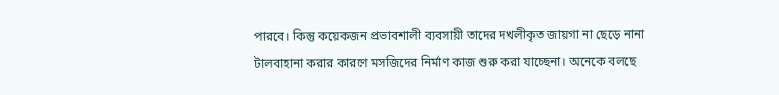পারবে। কিন্তু কয়েকজন প্রভাবশালী ব্যবসায়ী তাদের দখলীকৃত জায়গা না ছেড়ে নানা টালবাহানা করার কারণে মসজিদের নির্মাণ কাজ শুরু করা যাচ্ছেনা। অনেকে বলছে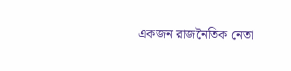একজন রাজনৈতিক নেতা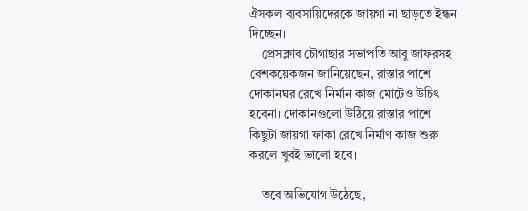ঐসকল ব্যবসায়িদেরকে জায়গা না ছাড়তে ইন্ধন দিচ্ছেন।
    প্রেসক্লাব চৌগাছার সভাপতি আবু জাফরসহ বেশকয়েকজন জানিয়েছেন, রাস্তার পাশে দোকানঘর রেখে নির্মান কাজ মোটেও উচিৎ হবেনা। দোকানগুলো উঠিয়ে রাস্তার পাশে কিছুটা জায়গা ফাকা রেখে নির্মাণ কাজ শুরু করলে খুবই ভালো হবে।

    তবে অভিযোগ উঠেছে,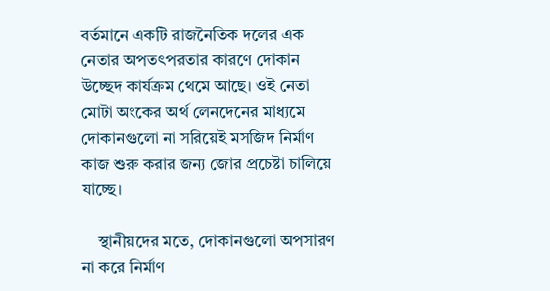বর্তমানে একটি রাজনৈতিক দলের এক নেতার অপতৎপরতার কারণে দোকান উচ্ছেদ কার্যক্রম থেমে আছে। ওই নেতা মোটা অংকের অর্থ লেনদেনের মাধ্যমে দোকানগুলো না সরিয়েই মসজিদ নির্মাণ কাজ শুরু করার জন্য জোর প্রচেষ্টা চালিয়ে যাচ্ছে।

    স্থানীয়দের মতে, দোকানগুলো অপসারণ না করে নির্মাণ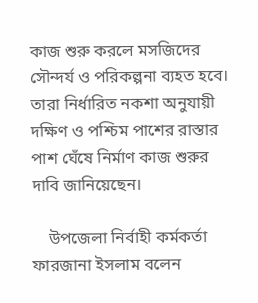কাজ শুরু করলে মসজিদের সৌন্দর্য ও পরিকল্পনা ব্যহত হবে। তারা নির্ধারিত নকশা অনুযায়ী দক্ষিণ ও পশ্চিম পাশের রাস্তার পাশ ঘেঁষে নির্মাণ কাজ শুরুর দাবি জানিয়েছেন।

    উপজেলা নির্বাহী কর্মকর্তা ফারজানা ইসলাম বলেন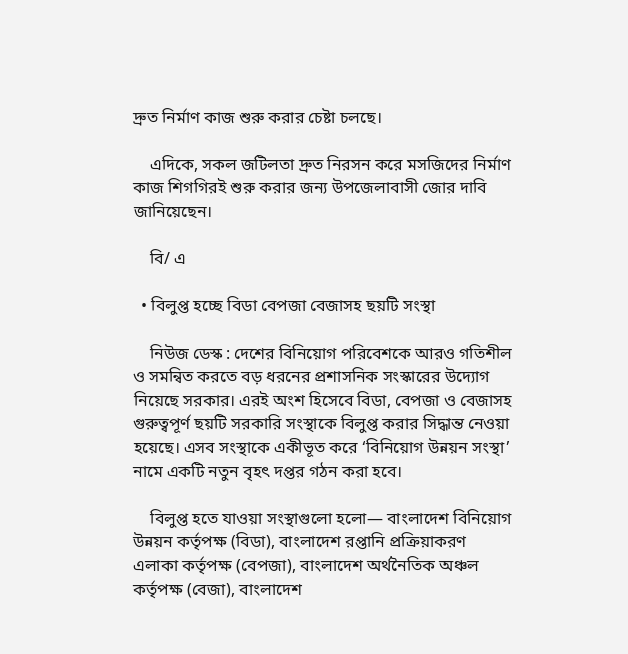দ্রুত নির্মাণ কাজ শুরু করার চেষ্টা চলছে।

    এদিকে, সকল জটিলতা দ্রুত নিরসন করে মসজিদের নির্মাণ কাজ শিগগিরই শুরু করার জন্য উপজেলাবাসী জোর দাবি জানিয়েছেন।

    বি/ এ

  • বিলুপ্ত হচ্ছে বিডা বেপজা বেজাসহ ছয়টি সংস্থা

    নিউজ ডেস্ক : দেশের বিনিয়োগ পরিবেশকে আরও গতিশীল ও সমন্বিত করতে বড় ধরনের প্রশাসনিক সংস্কারের উদ্যোগ নিয়েছে সরকার। এরই অংশ হিসেবে বিডা, বেপজা ও বেজাসহ গুরুত্বপূর্ণ ছয়টি সরকারি সংস্থাকে বিলুপ্ত করার সিদ্ধান্ত নেওয়া হয়েছে। এসব সংস্থাকে একীভূত করে ‘বিনিয়োগ উন্নয়ন সংস্থা’ নামে একটি নতুন বৃহৎ দপ্তর গঠন করা হবে।

    বিলুপ্ত হতে যাওয়া সংস্থাগুলো হলো— বাংলাদেশ বিনিয়োগ উন্নয়ন কর্তৃপক্ষ (বিডা), বাংলাদেশ রপ্তানি প্রক্রিয়াকরণ এলাকা কর্তৃপক্ষ (বেপজা), বাংলাদেশ অর্থনৈতিক অঞ্চল কর্তৃপক্ষ (বেজা), বাংলাদেশ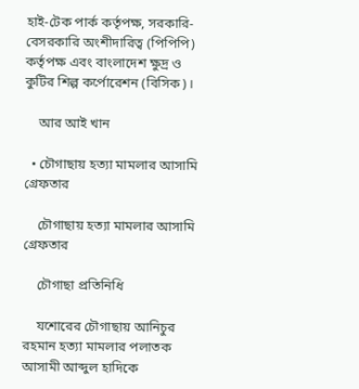হাই-টেক পার্ক কর্তৃপক্ষ, সরকারি-বেসরকারি অংশীদারিত্ব (পিপিপি) কর্তৃপক্ষ এবং বাংলাদেশ ক্ষুদ্র ও কুটির শিল্প কর্পোরেশন (বিসিক)।

    আর আই খান

  • চৌগাছায় হত্যা মামলার আসামি গ্রেফতার

    চৌগাছায় হত্যা মামলার আসামি গ্রেফতার

    চৌগাছা প্রতিনিধি

    যশোরের চৌগাছায় আনিচুর রহমান হত্যা মামলার পলাতক আসামী আব্দুল হাদিকে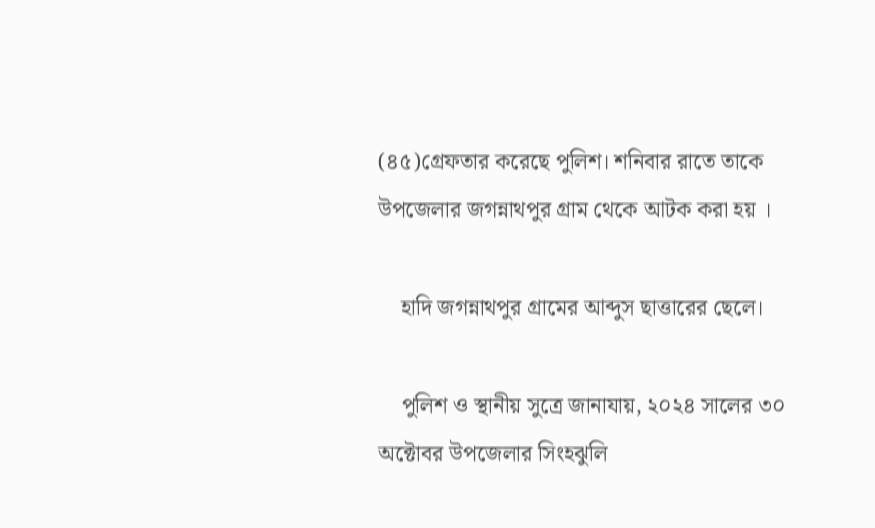(৪৫)গ্রেফতার করেছে পুলিশ। শনিবার রাতে তাকে উপজেলার জগন্নাথপুর গ্রাম থেকে আটক করা হয় ।

    হাদি জগন্নাথপুর গ্রামের আব্দুস ছাত্তারের ছেলে।

    পুলিশ ও স্থানীয় সুত্রে জানাযায়, ২০২৪ সালের ৩০ অক্টোবর উপজেলার সিংহঝুলি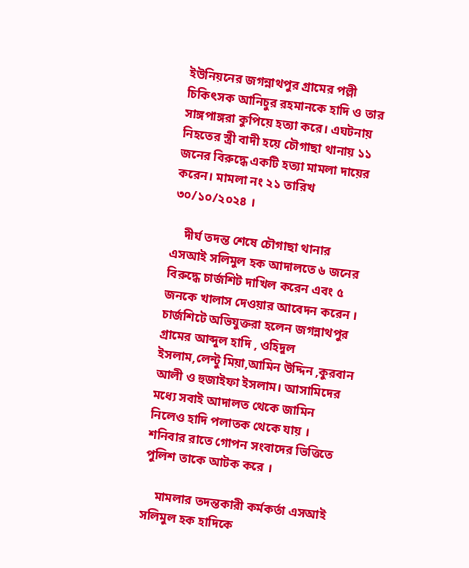ইউনিয়নের জগন্নাথপুর গ্রামের পল্লী চিকিৎসক আনিচুর রহমানকে হাদি ও তার সাঙ্গপাঙ্গরা কুপিয়ে হত্যা করে। এঘটনায় নিহতের স্ত্রী বাদী হয়ে চৌগাছা থানায় ১১ জনের বিরুদ্ধে একটি হত্যা মামলা দায়ের করেন। মামলা নং ২১ তারিখ ৩০/১০/২০২৪ ।

    দীর্ঘ তদন্ত শেষে চৌগাছা থানার এসআই সলিমুল হক আদালতে ৬ জনের বিরুদ্ধে চার্জশিট দাখিল করেন এবং ৫ জনকে খালাস দেওয়ার আবেদন করেন । চার্জশিটে অভিযুক্তরা হলেন জগন্নাথপুর গ্রামের আব্দুল হাদি , ওহিদুল ইসলাম,লেন্টু মিয়া,আমিন উদ্দিন ,কুরবান আলী ও হুজাইফা ইসলাম। আসামিদের মধ্যে সবাই আদালত থেকে জামিন নিলেও হাদি পলাতক থেকে যায় । শনিবার রাতে গোপন সংবাদের ভিত্তিতে পুলিশ তাকে আটক করে ।

    মামলার তদন্তকারী কর্মকর্তা এসআই সলিমুল হক হাদিকে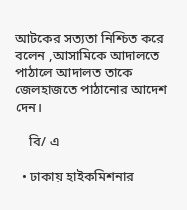আটকের সত্যতা নিশ্চিত করে বলেন ,আসামিকে আদালতে পাঠালে আদালত তাকে জেলহাজতে পাঠানোর আদেশ দেন।

    বি/ এ

  • ঢাকায় হাইকমিশনার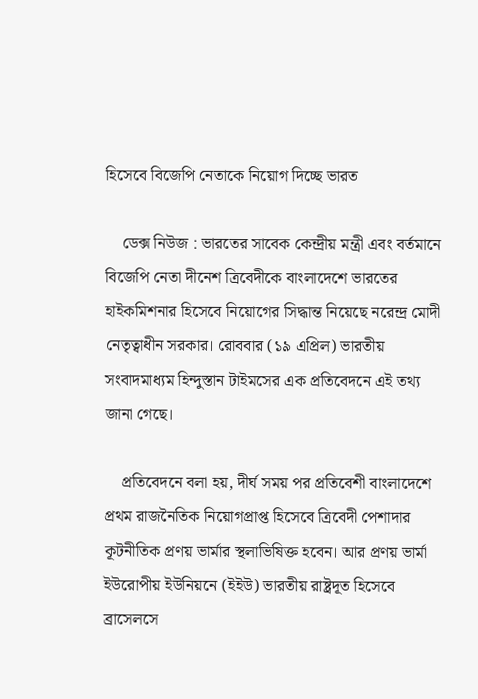হিসেবে বিজেপি নেতাকে নিয়োগ দিচ্ছে ভারত

    ডেক্স নিউজ : ভারতের সাবেক কেন্দ্রীয় মন্ত্রী এবং বর্তমানে বিজেপি নেতা দীনেশ ত্রিবেদীকে বাংলাদেশে ভারতের হাইকমিশনার হিসেবে নিয়োগের সিদ্ধান্ত নিয়েছে নরেন্দ্র মোদী নেতৃত্বাধীন সরকার। রোববার (১৯ এপ্রিল) ভারতীয় সংবাদমাধ্যম হিন্দুস্তান টাইমসের এক প্রতিবেদনে এই তথ্য জানা গেছে।

    প্রতিবেদনে বলা হয়, দীর্ঘ সময় পর প্রতিবেশী বাংলাদেশে প্রথম রাজনৈতিক নিয়োগপ্রাপ্ত হিসেবে ত্রিবেদী পেশাদার কূটনীতিক প্রণয় ভার্মার স্থলাভিষিক্ত হবেন। আর প্রণয় ভার্মা ইউরোপীয় ইউনিয়নে (ইইউ) ভারতীয় রাষ্ট্রদূত হিসেবে ব্রাসেলসে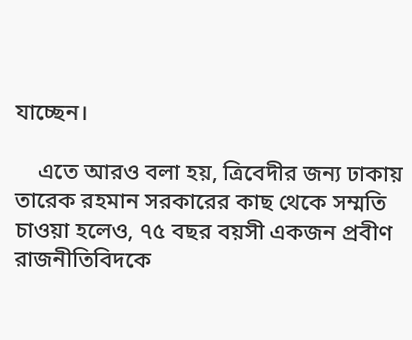যাচ্ছেন।

    এতে আরও বলা হয়, ত্রিবেদীর জন্য ঢাকায় তারেক রহমান সরকারের কাছ থেকে সম্মতি চাওয়া হলেও, ৭৫ বছর বয়সী একজন প্রবীণ রাজনীতিবিদকে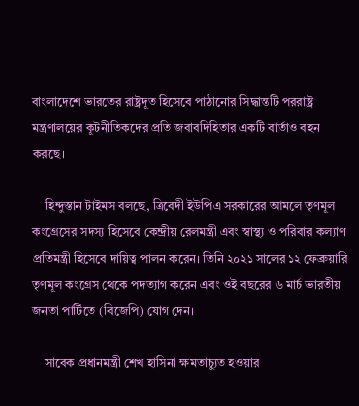বাংলাদেশে ভারতের রাষ্ট্রদূত হিসেবে পাঠানোর সিদ্ধান্তটি পররাষ্ট্র মন্ত্রণালয়ের কূটনীতিকদের প্রতি জবাবদিহিতার একটি বার্তাও বহন করছে।

    হিন্দুস্তান টাইমস বলছে, ত্রিবেদী ইউপিএ সরকারের আমলে তৃণমূল কংগ্রেসের সদস্য হিসেবে কেন্দ্রীয় রেলমন্ত্রী এবং স্বাস্থ্য ও পরিবার কল্যাণ প্রতিমন্ত্রী হিসেবে দায়িত্ব পালন করেন। তিনি ২০২১ সালের ১২ ফেব্রুয়ারি তৃণমূল কংগ্রেস থেকে পদত্যাগ করেন এবং ওই বছরের ৬ মার্চ ভারতীয় জনতা পার্টিতে (বিজেপি) যোগ দেন।

    সাবেক প্রধানমন্ত্রী শেখ হাসিনা ক্ষমতাচ্যুত হওয়ার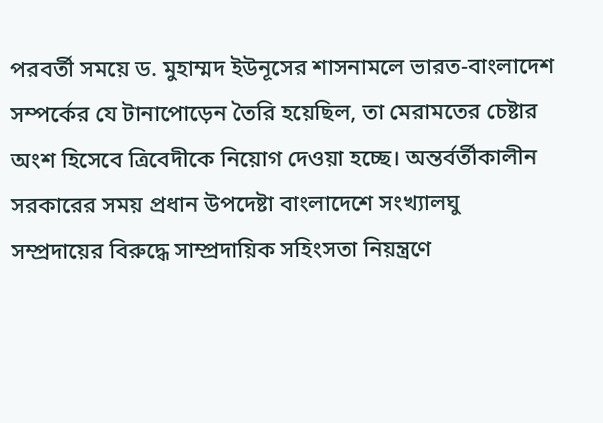পরবর্তী সময়ে ড. মুহাম্মদ ইউনূসের শাসনামলে ভারত-বাংলাদেশ সম্পর্কের যে টানাপোড়েন তৈরি হয়েছিল, তা মেরামতের চেষ্টার অংশ হিসেবে ত্রিবেদীকে নিয়োগ দেওয়া হচ্ছে। অন্তর্বর্তীকালীন সরকারের সময় প্রধান উপদেষ্টা বাংলাদেশে সংখ্যালঘু সম্প্রদায়ের বিরুদ্ধে সাম্প্রদায়িক সহিংসতা নিয়ন্ত্রণে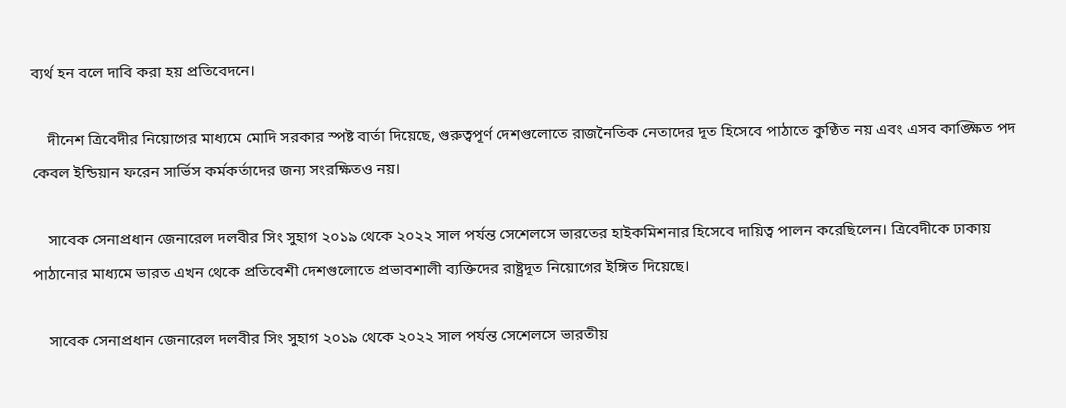ব্যর্থ হন বলে দাবি করা হয় প্রতিবেদনে।

    দীনেশ ত্রিবেদীর নিয়োগের মাধ্যমে মোদি সরকার স্পষ্ট বার্তা দিয়েছে, গুরুত্বপূর্ণ দেশগুলোতে রাজনৈতিক নেতাদের দূত হিসেবে পাঠাতে কুণ্ঠিত নয় এবং এসব কাঙ্ক্ষিত পদ কেবল ইন্ডিয়ান ফরেন সার্ভিস কর্মকর্তাদের জন্য সংরক্ষিতও নয়।

    সাবেক সেনাপ্রধান জেনারেল দলবীর সিং সুহাগ ২০১৯ থেকে ২০২২ সাল পর্যন্ত সেশেলসে ভারতের হাইকমিশনার হিসেবে দায়িত্ব পালন করেছিলেন। ত্রিবেদীকে ঢাকায় পাঠানোর মাধ্যমে ভারত এখন থেকে প্রতিবেশী দেশগুলোতে প্রভাবশালী ব্যক্তিদের রাষ্ট্রদূত নিয়োগের ইঙ্গিত দিয়েছে।

    সাবেক সেনাপ্রধান জেনারেল দলবীর সিং সুহাগ ২০১৯ থেকে ২০২২ সাল পর্যন্ত সেশেলসে ভারতীয়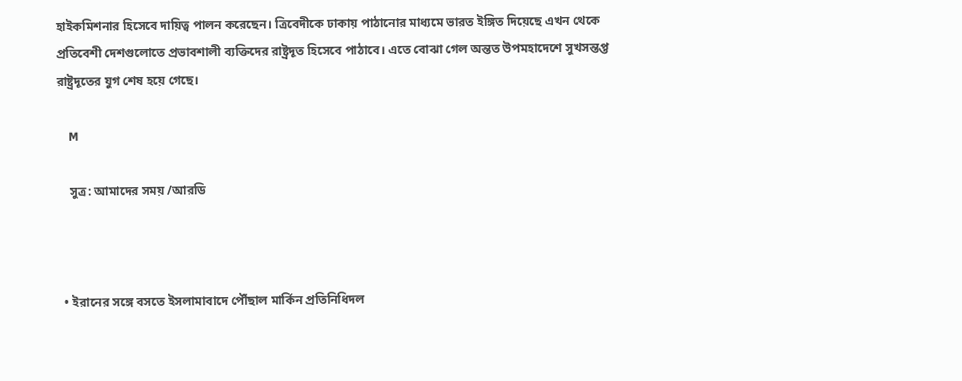হাইকমিশনার হিসেবে দায়িত্ব পালন করেছেন। ত্রিবেদীকে ঢাকায় পাঠানোর মাধ্যমে ভারত ইঙ্গিত দিয়েছে এখন থেকে প্রতিবেশী দেশগুলোতে প্রভাবশালী ব্যক্তিদের রাষ্ট্রদূত হিসেবে পাঠাবে। এতে বোঝা গেল অন্তত উপমহাদেশে সুখসন্তপ্ত রাষ্ট্রদূতের যুগ শেষ হয়ে গেছে।

    M

    সুত্র: আমাদের সময় /আরডি



  • ইরানের সঙ্গে বসতে ইসলামাবাদে পৌঁছাল মার্কিন প্রতিনিধিদল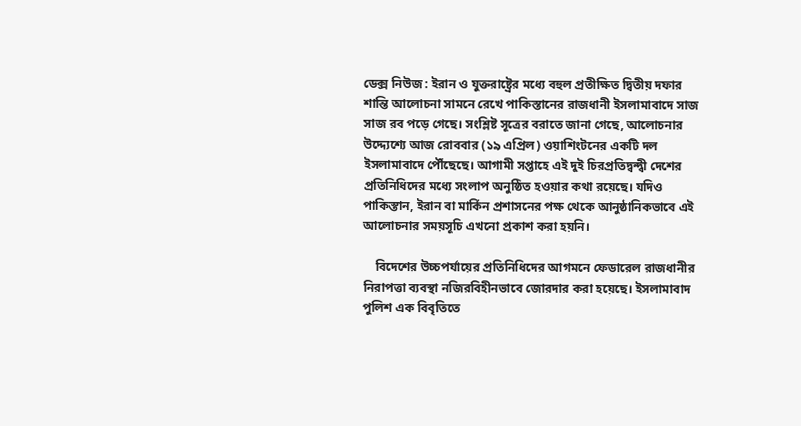ডেক্স নিউজ : ইরান ও যুক্তরাষ্ট্রের মধ্যে বহুল প্রতীক্ষিত দ্বিতীয় দফার শান্তি আলোচনা সামনে রেখে পাকিস্তানের রাজধানী ইসলামাবাদে সাজ সাজ রব পড়ে গেছে। সংশ্লিষ্ট সূত্রের বরাতে জানা গেছে, আলোচনার উদ্দ্যেশ্যে আজ রোববার (১৯ এপ্রিল) ওয়াশিংটনের একটি দল ইসলামাবাদে পৌঁছেছে। আগামী সপ্তাহে এই দুই চিরপ্রতিদ্বন্দ্বী দেশের প্রতিনিধিদের মধ্যে সংলাপ অনুষ্ঠিত হওয়ার কথা রয়েছে। যদিও পাকিস্তান, ইরান বা মার্কিন প্রশাসনের পক্ষ থেকে আনুষ্ঠানিকভাবে এই আলোচনার সময়সূচি এখনো প্রকাশ করা হয়নি।

    বিদেশের উচ্চপর্যায়ের প্রতিনিধিদের আগমনে ফেডারেল রাজধানীর নিরাপত্তা ব্যবস্থা নজিরবিহীনভাবে জোরদার করা হয়েছে। ইসলামাবাদ পুলিশ এক বিবৃতিতে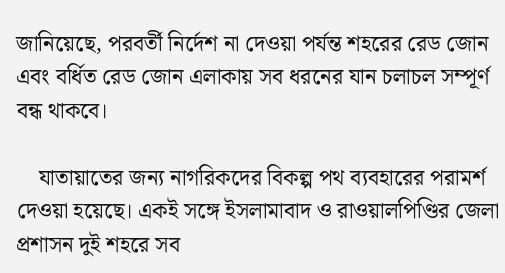জানিয়েছে, পরবর্তী নির্দেশ না দেওয়া পর্যন্ত শহরের রেড জোন এবং বর্ধিত রেড জোন এলাকায় সব ধরনের যান চলাচল সম্পূর্ণ বন্ধ থাকবে।

    যাতায়াতের জন্য নাগরিকদের বিকল্প পথ ব্যবহারের পরামর্শ দেওয়া হয়েছে। একই সঙ্গে ইসলামাবাদ ও রাওয়ালপিণ্ডির জেলা প্রশাসন দুই শহরে সব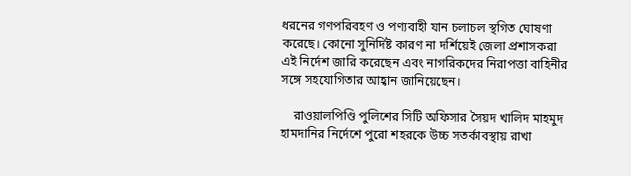ধরনের গণপরিবহণ ও পণ্যবাহী যান চলাচল স্থগিত ঘোষণা করেছে। কোনো সুনির্দিষ্ট কারণ না দর্শিয়েই জেলা প্রশাসকরা এই নির্দেশ জারি করেছেন এবং নাগরিকদের নিরাপত্তা বাহিনীর সঙ্গে সহযোগিতার আহ্বান জানিয়েছেন।

    রাওয়ালপিণ্ডি পুলিশের সিটি অফিসার সৈয়দ খালিদ মাহমুদ হামদানির নির্দেশে পুরো শহরকে উচ্চ সতর্কাবস্থায় রাখা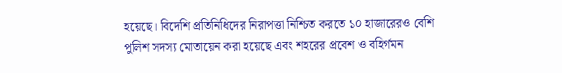হয়েছে। বিদেশি প্রতিনিধিদের নিরাপত্তা নিশ্চিত করতে ১০ হাজারেরও বেশি পুলিশ সদস্য মোতায়েন করা হয়েছে এবং শহরের প্রবেশ ও বহির্গমন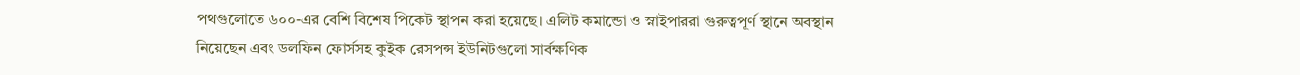পথগুলোতে ৬০০-এর বেশি বিশেষ পিকেট স্থাপন করা হয়েছে। এলিট কমান্ডো ও স্নাইপাররা গুরুত্বপূর্ণ স্থানে অবস্থান নিয়েছেন এবং ডলফিন ফোর্সসহ কুইক রেসপন্স ইউনিটগুলো সার্বক্ষণিক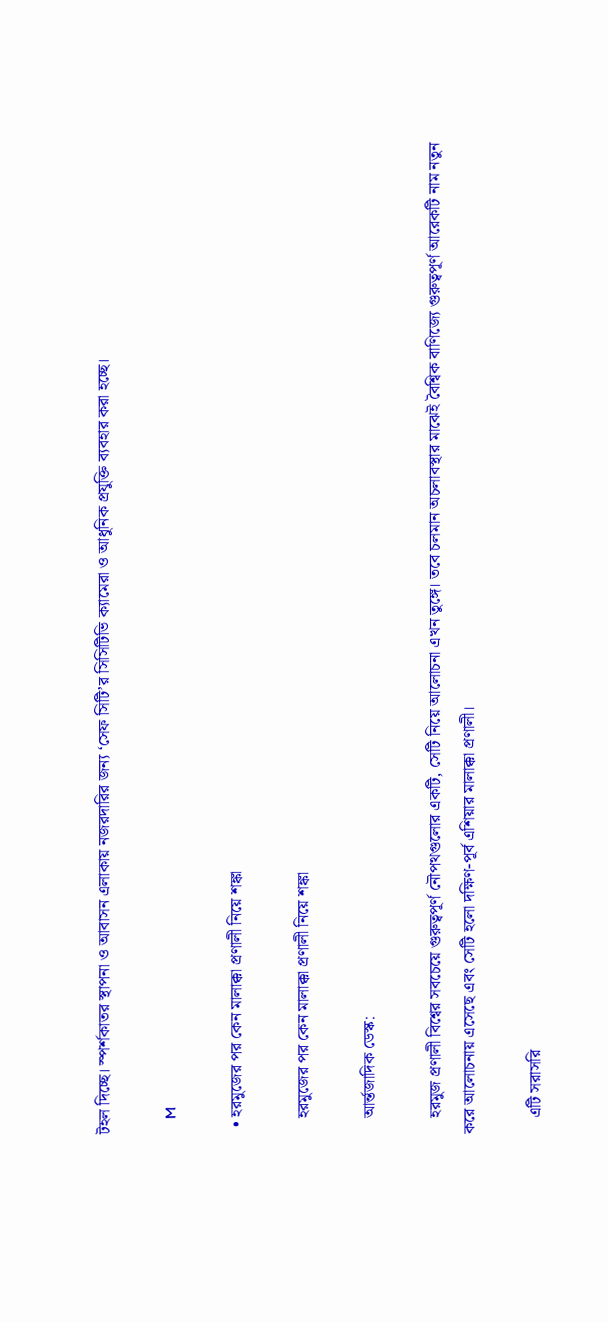টহল দিচ্ছে। স্পর্শকাতর স্থাপনা ও আবাসন এলাকায় নজরদারির জন্য ‘সেফ সিটি’র সিসিটিভি ক্যামেরা ও আধুনিক প্রযুক্তি ব্যবহার করা হচ্ছে।

    M

  • হরমুজের পর কেন মালাক্কা প্রণালী নিয়ে শঙ্কা

    হরমুজের পর কেন মালাক্কা প্রণালী নিয়ে শঙ্কা

    আর্ন্তজাদিক ডেস্ক:

    হরমুজ প্রণালী বিশ্বের সবচেয়ে গুরুত্বপূর্ণ নৌপথগুলোর একটি, সেটি নিয়ে আলোচনা এখন তুঙ্গে। তবে চলমান অচলাবস্থার মাঝেই বৈশ্বিক বাণিজ্যে গুরুত্বপূর্ণ আরেকটি নাম নতুন করে আলোচনায় এসেছে এবং সেটি হলো দক্ষিণ-পূর্ব এশিয়ার মালাক্কা প্রণালী।

    এটি সরাসরি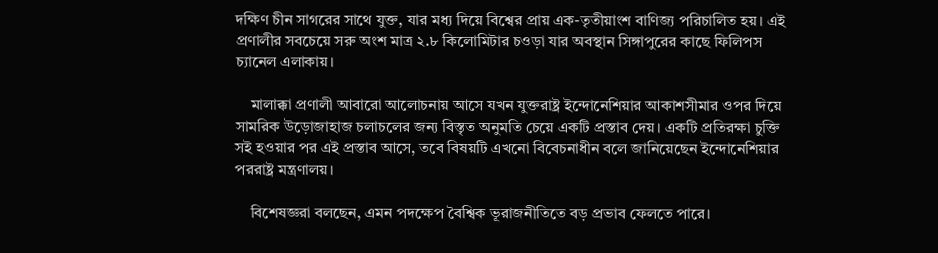দক্ষিণ চীন সাগরের সাথে যুক্ত, যার মধ্য দিয়ে বিশ্বের প্রায় এক-তৃতীয়াংশ বাণিজ্য পরিচালিত হয়। এই প্রণালীর সবচেয়ে সরু অংশ মাত্র ২.৮ কিলোমিটার চওড়া যার অবস্থান সিঙ্গাপুরের কাছে ফিলিপস চ্যানেল এলাকায়।

    মালাক্কা প্রণালী আবারো আলোচনায় আসে যখন যুক্তরাষ্ট্র ইন্দোনেশিয়ার আকাশসীমার ওপর দিয়ে সামরিক উড়োজাহাজ চলাচলের জন্য বিস্তৃত অনুমতি চেয়ে একটি প্রস্তাব দেয়। একটি প্রতিরক্ষা চুক্তি সই হওয়ার পর এই প্রস্তাব আসে, তবে বিষয়টি এখনো বিবেচনাধীন বলে জানিয়েছেন ইন্দোনেশিয়ার পররাষ্ট্র মন্ত্রণালয়।

    বিশেষজ্ঞরা বলছেন, এমন পদক্ষেপ বৈশ্বিক ভূরাজনীতিতে বড় প্রভাব ফেলতে পারে।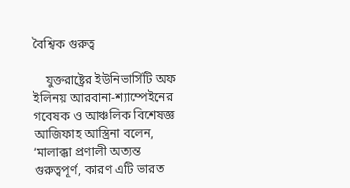বৈশ্বিক গুরুত্ব

    যুক্তরাষ্ট্রের ইউনিভার্সিটি অফ ইলিনয় আরবানা-শ্যাম্পেইনের গবেষক ও আঞ্চলিক বিশেষজ্ঞ আজিফাহ আস্ত্রিনা বলেন, ‘মালাক্কা প্রণালী অত্যন্ত গুরুত্বপূর্ণ, কারণ এটি ভারত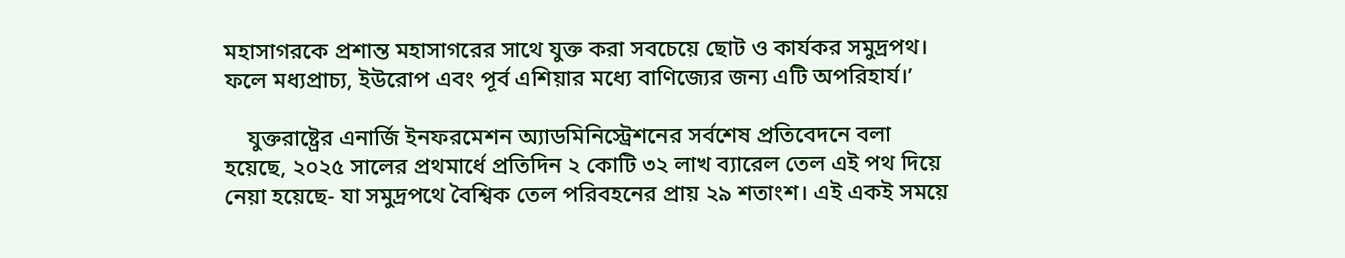মহাসাগরকে প্রশান্ত মহাসাগরের সাথে যুক্ত করা সবচেয়ে ছোট ও কার্যকর সমুদ্রপথ। ফলে মধ্যপ্রাচ্য, ইউরোপ এবং পূর্ব এশিয়ার মধ্যে বাণিজ্যের জন্য এটি অপরিহার্য।’

    যুক্তরাষ্ট্রের এনার্জি ইনফরমেশন অ্যাডমিনিস্ট্রেশনের সর্বশেষ প্রতিবেদনে বলা হয়েছে, ২০২৫ সালের প্রথমার্ধে প্রতিদিন ২ কোটি ৩২ লাখ ব্যারেল তেল এই পথ দিয়ে নেয়া হয়েছে- যা সমুদ্রপথে বৈশ্বিক তেল পরিবহনের প্রায় ২৯ শতাংশ। এই একই সময়ে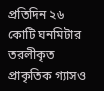প্রতিদিন ২৬ কোটি ঘনমিটার তরলীকৃত প্রাকৃতিক গ্যাসও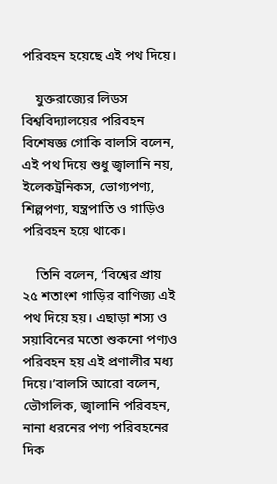পরিবহন হয়েছে এই পথ দিয়ে।

    যুক্তরাজ্যের লিডস বিশ্ববিদ্যালয়ের পরিবহন বিশেষজ্ঞ গোকি বালসি বলেন, এই পথ দিয়ে শুধু জ্বালানি নয়, ইলেকট্রনিকস, ভোগ্যপণ্য, শিল্পপণ্য, যন্ত্রপাতি ও গাড়িও পরিবহন হয়ে থাকে।

    তিনি বলেন, ‘বিশ্বের প্রায় ২৫ শতাংশ গাড়ির বাণিজ্য এই পথ দিয়ে হয়। এছাড়া শস্য ও সয়াবিনের মতো শুকনো পণ্যও পরিবহন হয় এই প্রণালীর মধ্য দিয়ে।’বালসি আরো বলেন, ভৌগলিক, জ্বালানি পরিবহন, নানা ধরনের পণ্য পরিবহনের দিক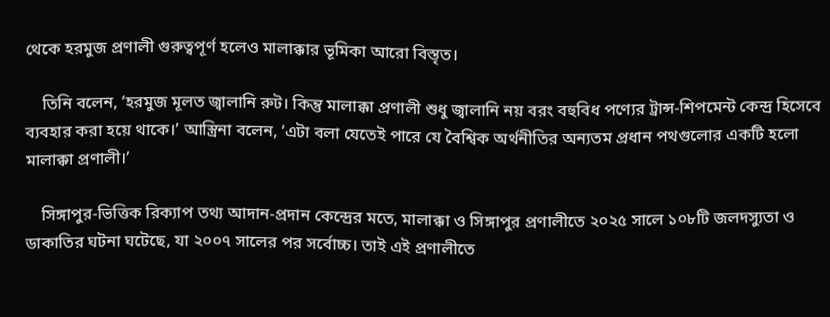থেকে হরমুজ প্রণালী গুরুত্বপূর্ণ হলেও মালাক্কার ভূমিকা আরো বিস্তৃত।

    তিনি বলেন, ‘হরমুজ মূলত জ্বালানি রুট। কিন্তু মালাক্কা প্রণালী শুধু জ্বালানি নয় বরং বহুবিধ পণ্যের ট্রান্স-শিপমেন্ট কেন্দ্র হিসেবে ব্যবহার করা হয়ে থাকে।’ আস্ত্রিনা বলেন, ‘এটা বলা যেতেই পারে যে বৈশ্বিক অর্থনীতির অন্যতম প্রধান পথগুলোর একটি হলো মালাক্কা প্রণালী।’

    সিঙ্গাপুর-ভিত্তিক রিক্যাপ তথ্য আদান-প্রদান কেন্দ্রের মতে, মালাক্কা ও সিঙ্গাপুর প্রণালীতে ২০২৫ সালে ১০৮টি জলদস্যুতা ও ডাকাতির ঘটনা ঘটেছে, যা ২০০৭ সালের পর সর্বোচ্চ। তাই এই প্রণালীতে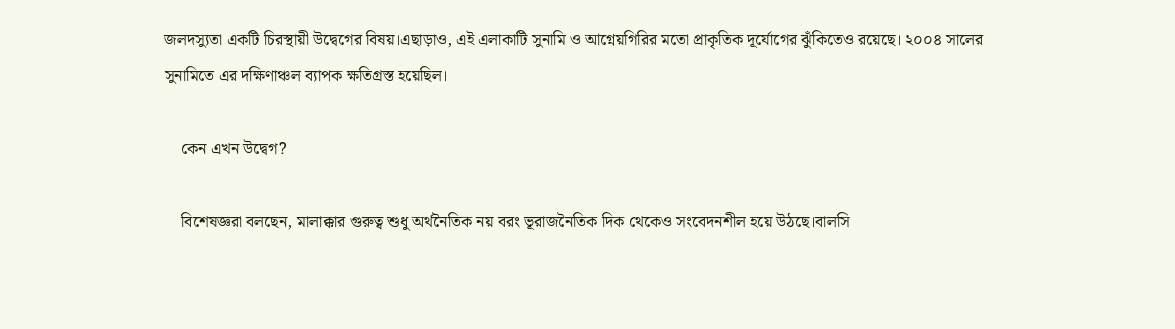জলদস্যুতা একটি চিরস্থায়ী উদ্বেগের বিষয়।এছাড়াও, এই এলাকাটি সুনামি ও আগ্নেয়গিরির মতো প্রাকৃতিক দূর্যোগের ঝুঁকিতেও রয়েছে। ২০০৪ সালের সুনামিতে এর দক্ষিণাঞ্চল ব্যাপক ক্ষতিগ্রস্ত হয়েছিল।

    কেন এখন উদ্বেগ?

    বিশেষজ্ঞরা বলছেন, মালাক্কার গুরুত্ব শুধু অর্থনৈতিক নয় বরং ভূরাজনৈতিক দিক থেকেও সংবেদনশীল হয়ে উঠছে।বালসি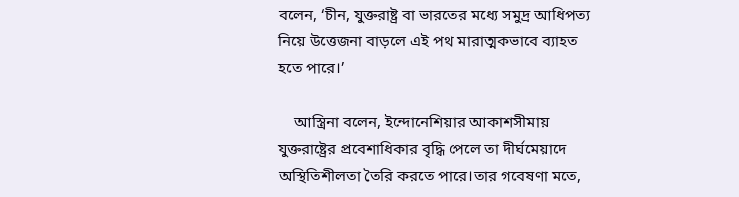বলেন, ‘চীন, যুক্তরাষ্ট্র বা ভারতের মধ্যে সমুদ্র আধিপত্য নিয়ে উত্তেজনা বাড়লে এই পথ মারাত্মকভাবে ব্যাহত হতে পারে।’

    আস্ত্রিনা বলেন, ইন্দোনেশিয়ার আকাশসীমায় যুক্তরাষ্ট্রের প্রবেশাধিকার বৃদ্ধি পেলে তা দীর্ঘমেয়াদে অস্থিতিশীলতা তৈরি করতে পারে।তার গবেষণা মতে,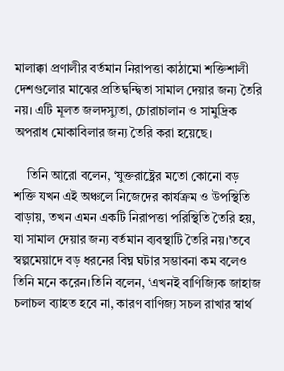মালাক্কা প্রণালীর বর্তমান নিরাপত্তা কাঠামো শক্তিশালী দেশগুলোর মাঝের প্রতিদ্বন্দ্বিতা সামাল দেয়ার জন্য তৈরি নয়। এটি মূলত জলদস্যুতা, চোরাচালান ও সামুদ্রিক অপরাধ মোকাবিলার জন্য তৈরি করা হয়েছে।

    তিনি আরো বলেন, ‘যুক্তরাষ্ট্রের মতো কোনো বড় শক্তি যখন এই অঞ্চলে নিজেদের কার্যক্রম ও উপস্থিতি বাড়ায়, তখন এমন একটি নিরাপত্তা পরিস্থিতি তৈরি হয়, যা সামাল দেয়ার জন্য বর্তমান ব্যবস্থাটি তৈরি নয়।’তবে স্বল্পমেয়াদে বড় ধরনের বিঘ্ন ঘটার সম্ভাবনা কম বলেও তিনি মনে করেন।তিনি বলেন, ‘এখনই বাণিজ্যিক জাহাজ চলাচল ব্যাহত হবে না, কারণ বাণিজ্য সচল রাখার স্বার্থ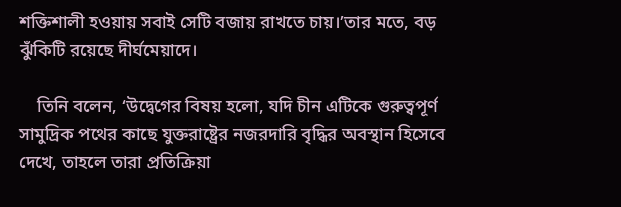শক্তিশালী হওয়ায় সবাই সেটি বজায় রাখতে চায়।’তার মতে, বড় ঝুঁকিটি রয়েছে দীর্ঘমেয়াদে।

    তিনি বলেন, ‘উদ্বেগের বিষয় হলো, যদি চীন এটিকে গুরুত্বপূর্ণ সামুদ্রিক পথের কাছে যুক্তরাষ্ট্রের নজরদারি বৃদ্ধির অবস্থান হিসেবে দেখে, তাহলে তারা প্রতিক্রিয়া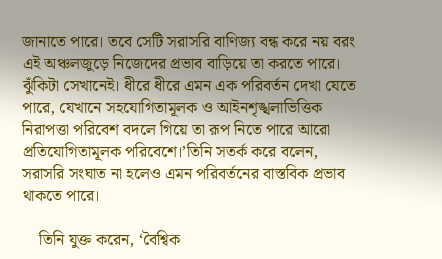জানাতে পারে। তবে সেটি সরাসরি বাণিজ্য বন্ধ করে নয় বরং এই অঞ্চলজুড়ে নিজেদের প্রভাব বাড়িয়ে তা করতে পারে। ঝুঁকিটা সেখানেই। ধীরে ধীরে এমন এক পরিবর্তন দেখা যেতে পারে, যেখানে সহযোগিতামূলক ও আইনশৃঙ্খলাভিত্তিক নিরাপত্তা পরিবেশ বদলে গিয়ে তা রূপ নিতে পারে আরো প্রতিযোগিতামূলক পরিবেশে।’তিনি সতর্ক করে বলেন, সরাসরি সংঘাত না হলেও এমন পরিবর্তনের বাস্তবিক প্রভাব থাকতে পারে।

    তিনি যুক্ত করেন, ‘বৈশ্বিক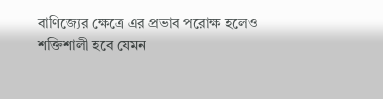বাণিজ্যের ক্ষেত্রে এর প্রভাব পরোক্ষ হলেও শক্তিশালী হবে যেমন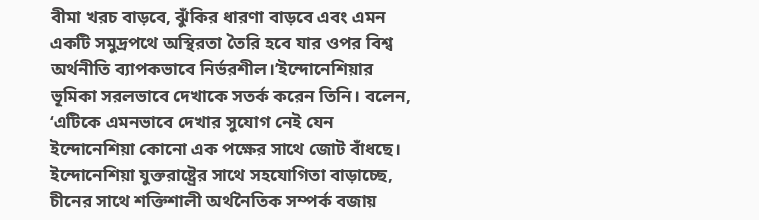বীমা খরচ বাড়বে, ঝুঁকির ধারণা বাড়বে এবং এমন একটি সমুদ্রপথে অস্থিরতা তৈরি হবে যার ওপর বিশ্ব অর্থনীতি ব্যাপকভাবে নির্ভরশীল।’ইন্দোনেশিয়ার ভূমিকা সরলভাবে দেখাকে সতর্ক করেন তিনি। বলেন, ‘এটিকে এমনভাবে দেখার সুযোগ নেই যেন ইন্দোনেশিয়া কোনো এক পক্ষের সাথে জোট বাঁধছে। ইন্দোনেশিয়া যুক্তরাষ্ট্রের সাথে সহযোগিতা বাড়াচ্ছে, চীনের সাথে শক্তিশালী অর্থনৈতিক সম্পর্ক বজায়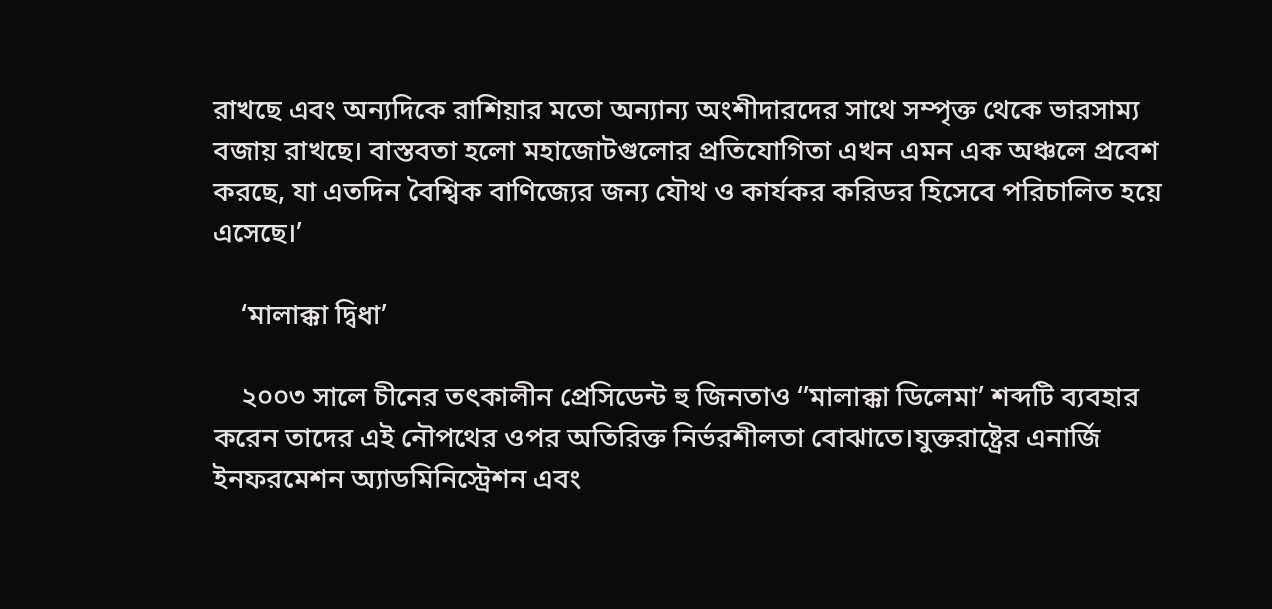রাখছে এবং অন্যদিকে রাশিয়ার মতো অন্যান্য অংশীদারদের সাথে সম্পৃক্ত থেকে ভারসাম্য বজায় রাখছে। বাস্তবতা হলো মহাজোটগুলোর প্রতিযোগিতা এখন এমন এক অঞ্চলে প্রবেশ করছে, যা এতদিন বৈশ্বিক বাণিজ্যের জন্য যৌথ ও কার্যকর করিডর হিসেবে পরিচালিত হয়ে এসেছে।’

    ‘মালাক্কা দ্বিধা’

    ২০০৩ সালে চীনের তৎকালীন প্রেসিডেন্ট হু জিনতাও ‘’মালাক্কা ডিলেমা’ শব্দটি ব্যবহার করেন তাদের এই নৌপথের ওপর অতিরিক্ত নির্ভরশীলতা বোঝাতে।যুক্তরাষ্ট্রের এনার্জি ইনফরমেশন অ্যাডমিনিস্ট্রেশন এবং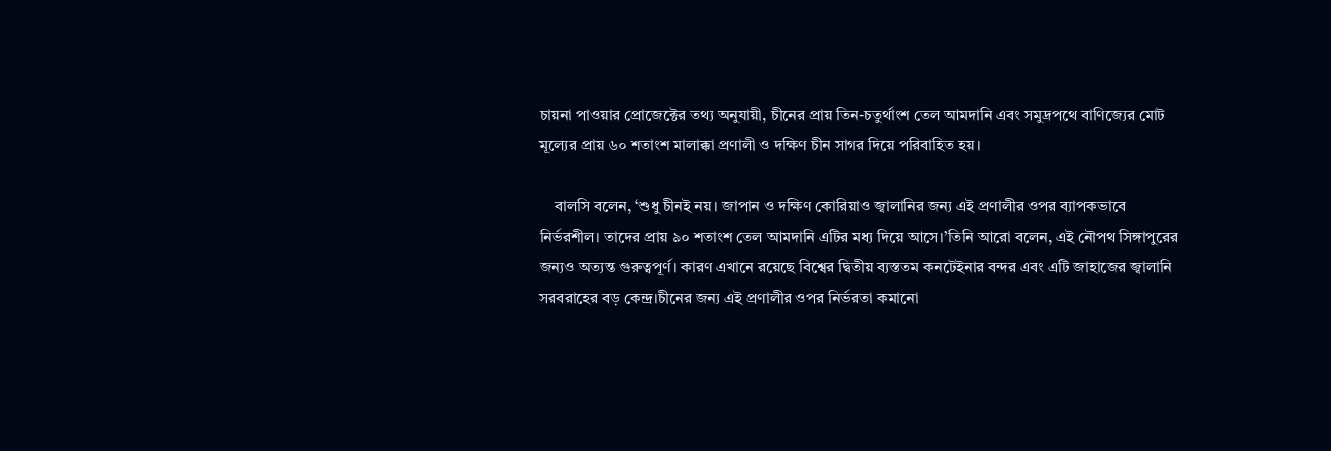চায়না পাওয়ার প্রোজেক্টের তথ্য অনুযায়ী, চীনের প্রায় তিন-চতুর্থাংশ তেল আমদানি এবং সমুদ্রপথে বাণিজ্যের মোট মূল্যের প্রায় ৬০ শতাংশ মালাক্কা প্রণালী ও দক্ষিণ চীন সাগর দিয়ে পরিবাহিত হয়।

    বালসি বলেন, ‘শুধু চীনই নয়। জাপান ও দক্ষিণ কোরিয়াও জ্বালানির জন্য এই প্রণালীর ওপর ব্যাপকভাবে নির্ভরশীল। তাদের প্রায় ৯০ শতাংশ তেল আমদানি এটির মধ্য দিয়ে আসে।’তিনি আরো বলেন, এই নৌপথ সিঙ্গাপুরের জন্যও অত্যন্ত গুরুত্বপূর্ণ। কারণ এখানে রয়েছে বিশ্বের দ্বিতীয় ব্যস্ততম কনটেইনার বন্দর এবং এটি জাহাজের জ্বালানি সরবরাহের বড় কেন্দ্র।চীনের জন্য এই প্রণালীর ওপর নির্ভরতা কমানো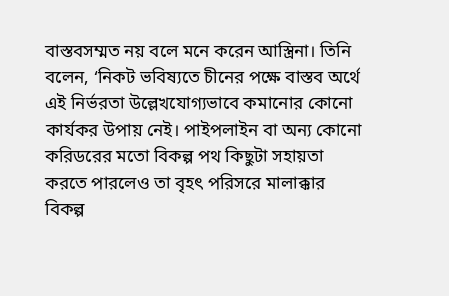বাস্তবসম্মত নয় বলে মনে করেন আস্ত্রিনা। তিনি বলেন, ‘নিকট ভবিষ্যতে চীনের পক্ষে বাস্তব অর্থে এই নির্ভরতা উল্লেখযোগ্যভাবে কমানোর কোনো কার্যকর উপায় নেই। পাইপলাইন বা অন্য কোনো করিডরের মতো বিকল্প পথ কিছুটা সহায়তা করতে পারলেও তা বৃহৎ পরিসরে মালাক্কার বিকল্প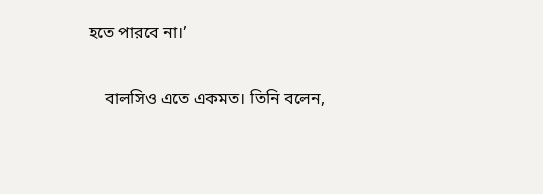হতে পারবে না।’

    বালসিও এতে একমত। তিনি বলেন,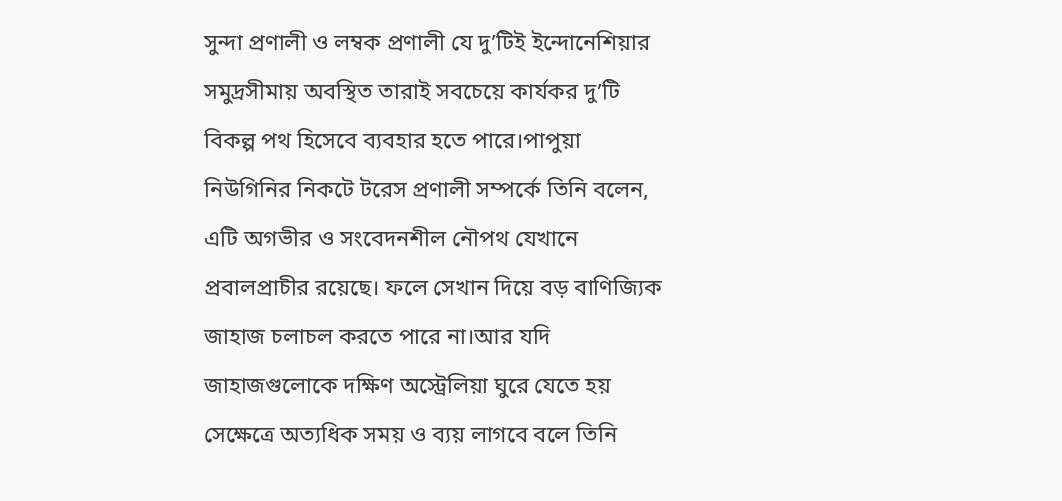সুন্দা প্রণালী ও লম্বক প্রণালী যে দু’টিই ইন্দোনেশিয়ার সমুদ্রসীমায় অবস্থিত তারাই সবচেয়ে কার্যকর দু’টি বিকল্প পথ হিসেবে ব্যবহার হতে পারে।পাপুয়া নিউগিনির নিকটে টরেস প্রণালী সম্পর্কে তিনি বলেন, এটি অগভীর ও সংবেদনশীল নৌপথ যেখানে প্রবালপ্রাচীর রয়েছে। ফলে সেখান দিয়ে বড় বাণিজ্যিক জাহাজ চলাচল করতে পারে না।আর যদি জাহাজগুলোকে দক্ষিণ অস্ট্রেলিয়া ঘুরে যেতে হয় সেক্ষেত্রে অত্যধিক সময় ও ব্যয় লাগবে বলে তিনি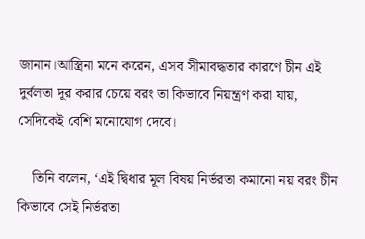জানান।আস্ত্রিনা মনে করেন, এসব সীমাবদ্ধতার কারণে চীন এই দুর্বলতা দূর করার চেয়ে বরং তা কিভাবে নিয়ন্ত্রণ করা যায়, সেদিকেই বেশি মনোযোগ দেবে।

    তিনি বলেন, ‘এই দ্বিধার মূল বিষয় নির্ভরতা কমানো নয় বরং চীন কিভাবে সেই নির্ভরতা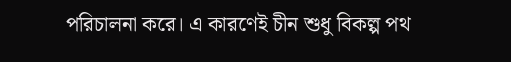পরিচালনা করে। এ কারণেই চীন শুধু বিকল্প পথ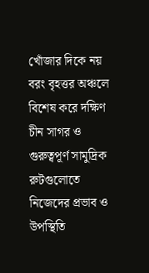খোঁজার দিকে নয় বরং বৃহত্তর অঞ্চলে বিশেষ করে দক্ষিণ চীন সাগর ও গুরুত্বপূর্ণ সামুদ্রিক রুটগুলোতে নিজেদের প্রভাব ও উপস্থিতি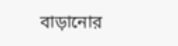বাড়ানোর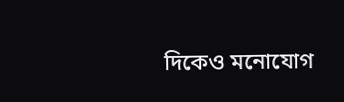দিকেও মনোযোগ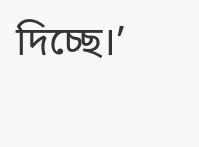দিচ্ছে।’